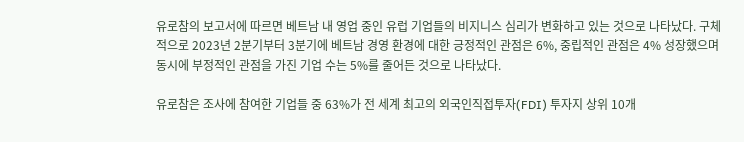유로참의 보고서에 따르면 베트남 내 영업 중인 유럽 기업들의 비지니스 심리가 변화하고 있는 것으로 나타났다. 구체적으로 2023년 2분기부터 3분기에 베트남 경영 환경에 대한 긍정적인 관점은 6%, 중립적인 관점은 4% 성장했으며 동시에 부정적인 관점을 가진 기업 수는 5%를 줄어든 것으로 나타났다.

유로참은 조사에 참여한 기업들 중 63%가 전 세계 최고의 외국인직접투자(FDI) 투자지 상위 10개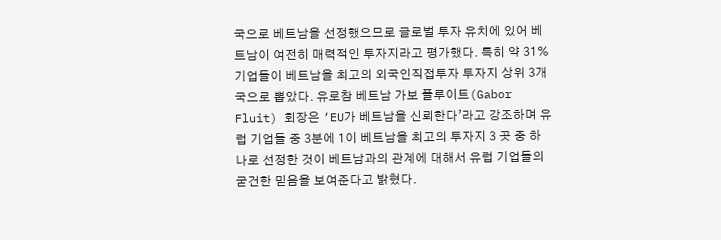국으로 베트남을 선정했으므로 글로벌 투자 유치에 있어 베트남이 여전히 매력적인 투자지라고 평가했다. 특히 약 31% 기업들이 베트남을 최고의 외국인직접투자 투자지 상위 3개국으로 뽑았다. 유로참 베트남 가보 플루이트(Gabor Fluit) 회장은 ‘EU가 베트남을 신뢰한다’라고 강조하며 유럽 기업들 중 3분에 1이 베트남을 최고의 투자지 3 곳 중 하나로 선정한 것이 베트남과의 관계에 대해서 유럽 기업들의 굳건한 믿음을 보여준다고 밝혔다.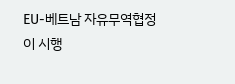EU-베트남 자유무역협정이 시행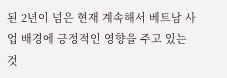된 2년이 넘은 현재 계속해서 베트남 사업 배경에 긍정적인 영향을 주고 있는 것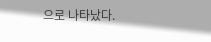으로 나타났다.